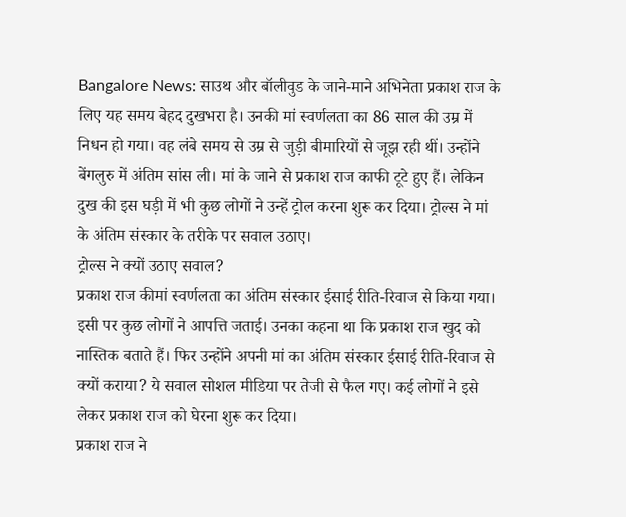Bangalore News: साउथ और बॉलीवुड के जाने-माने अभिनेता प्रकाश राज के लिए यह समय बेहद दुखभरा है। उनकी मां स्वर्णलता का 86 साल की उम्र में निधन हो गया। वह लंबे समय से उम्र से जुड़ी बीमारियों से जूझ रही थीं। उन्होंने बेंगलुरु में अंतिम सांस ली। मां के जाने से प्रकाश राज काफी टूटे हुए हैं। लेकिन दुख की इस घड़ी में भी कुछ लोगों ने उन्हें ट्रोल करना शुरू कर दिया। ट्रोल्स ने मां के अंतिम संस्कार के तरीके पर सवाल उठाए।
ट्रोल्स ने क्यों उठाए सवाल?
प्रकाश राज कीमां स्वर्णलता का अंतिम संस्कार ईसाई रीति-रिवाज से किया गया। इसी पर कुछ लोगों ने आपत्ति जताई। उनका कहना था कि प्रकाश राज खुद को नास्तिक बताते हैं। फिर उन्होंने अपनी मां का अंतिम संस्कार ईसाई रीति-रिवाज से क्यों कराया? ये सवाल सोशल मीडिया पर तेजी से फैल गए। कई लोगों ने इसे लेकर प्रकाश राज को घेरना शुरू कर दिया।
प्रकाश राज ने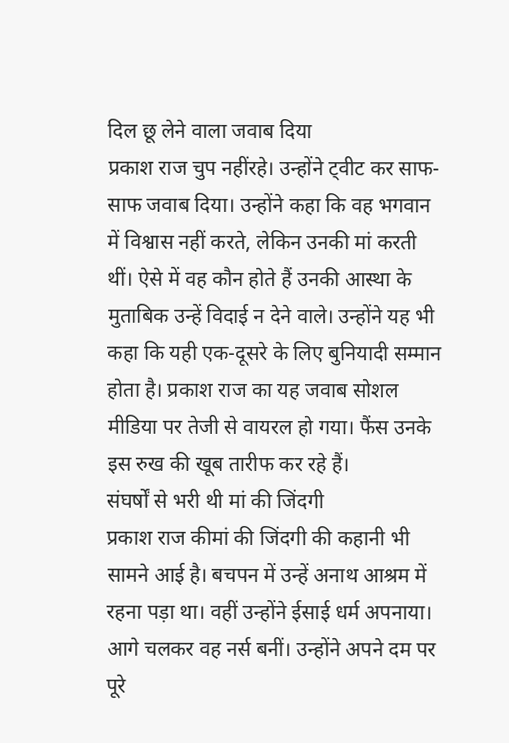दिल छू लेने वाला जवाब दिया
प्रकाश राज चुप नहींरहे। उन्होंने ट्वीट कर साफ-साफ जवाब दिया। उन्होंने कहा कि वह भगवान में विश्वास नहीं करते, लेकिन उनकी मां करती थीं। ऐसे में वह कौन होते हैं उनकी आस्था के मुताबिक उन्हें विदाई न देने वाले। उन्होंने यह भी कहा कि यही एक-दूसरे के लिए बुनियादी सम्मान होता है। प्रकाश राज का यह जवाब सोशल मीडिया पर तेजी से वायरल हो गया। फैंस उनके इस रुख की खूब तारीफ कर रहे हैं।
संघर्षों से भरी थी मां की जिंदगी
प्रकाश राज कीमां की जिंदगी की कहानी भी सामने आई है। बचपन में उन्हें अनाथ आश्रम में रहना पड़ा था। वहीं उन्होंने ईसाई धर्म अपनाया। आगे चलकर वह नर्स बनीं। उन्होंने अपने दम पर पूरे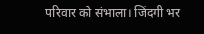परिवार को संभाला। जिंदगी भर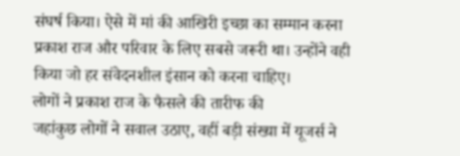संघर्ष किया। ऐसे में मां की आखिरी इच्छा का सम्मान करना प्रकाश राज और परिवार के लिए सबसे जरूरी था। उन्होंने वही किया जो हर संवेदनशील इंसान को करना चाहिए।
लोगों ने प्रकाश राज के फैसले की तारीफ की
जहांकुछ लोगों ने सवाल उठाए, वहीं बड़ी संख्या में यूजर्स ने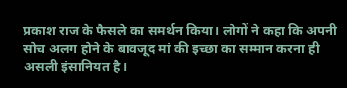प्रकाश राज के फैसले का समर्थन किया। लोगों ने कहा कि अपनी सोच अलग होने के बावजूद मां की इच्छा का सम्मान करना ही असली इंसानियत है।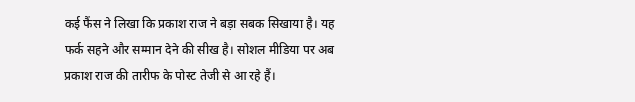कई फैंस ने लिखा कि प्रकाश राज ने बड़ा सबक सिखाया है। यह फर्क सहने और सम्मान देने की सीख है। सोशल मीडिया पर अब प्रकाश राज की तारीफ के पोस्ट तेजी से आ रहे हैं।